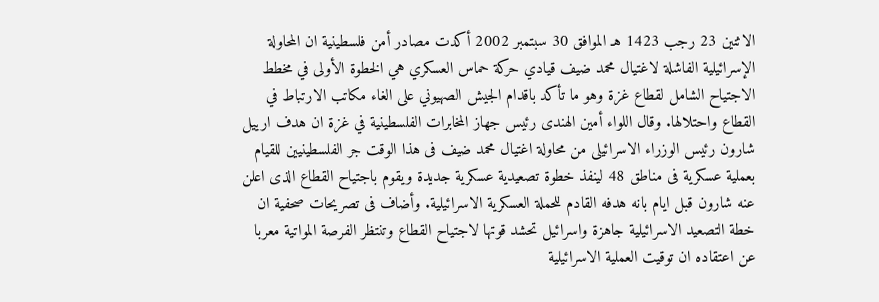الاثنين 23 رجب 1423 هـ الموافق 30 سبتمبر 2002 أكدت مصادر أمن فلسطينية ان المحاولة الإسرائيلية الفاشلة لاغتيال محمد ضيف قيادي حركة حماس العسكري هي الخطوة الأولى في مخطط الاجتياح الشامل لقطاع غزة وهو ما تأكد باقدام الجيش الصهيوني على الغاء مكاتب الارتباط في القطاع واحتلالها. وقال اللواء أمين الهندى رئيس جهاز المخابرات الفلسطينية في غزة ان هدف ارييل شارون رئيس الوزراء الاسرائيلى من محاولة اغتيال محمد ضيف فى هذا الوقت جر الفلسطينيين للقيام بعملية عسكرية فى مناطق 48 لينفذ خطوة تصعيدية عسكرية جديدة ويقوم باجتياح القطاع الذى اعلن عنه شارون قبل ايام بانه هدفه القادم للحملة العسكرية الاسرائيلية. وأضاف فى تصريحات صحفية ان خطة التصعيد الاسرائيلية جاهزة واسرائيل تحشد قوتها لاجتياح القطاع وتنتظر الفرصة المواتية معربا عن اعتقاده ان توقيت العملية الاسرائيلية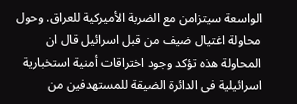الواسعة سيتزامن مع الضربة الأميركية للعراق. وحول محاولة اغتيال ضيف من قبل اسرائيل قال ان المحاولة هذه تؤكد وجود اختراقات أمنية استخبارية اسرائيلية فى الدائرة الضيقة للمستهدفين من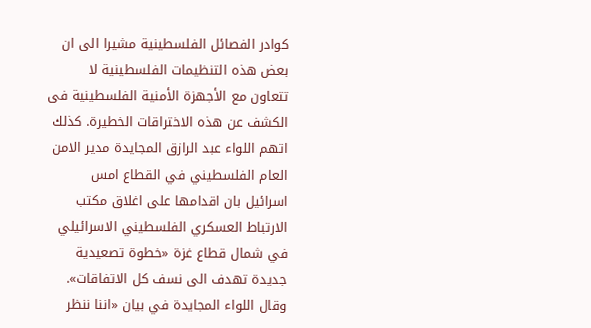كوادر الفصائل الفلسطينية مشيرا الى ان بعض هذه التنظيمات الفلسطينية لا تتعاون مع الأجهزة الأمنية الفلسطينية فى الكشف عن هذه الاختراقات الخطيرة. كذلك اتهم اللواء عبد الرازق المجايدة مدير الامن العام الفلسطيني في القطاع امس اسرائيل بان اقدامها على اغلاق مكتب الارتباط العسكري الفلسطيني الاسرائيلي في شمال قطاع غزة «خطوة تصعيدية جديدة تهدف الى نسف كل الاتفاقات». وقال اللواء المجايدة في بيان «اننا ننظر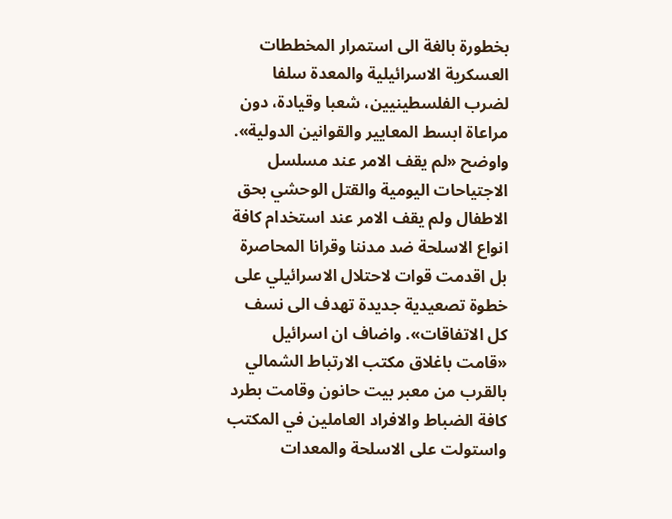بخطورة بالغة الى استمرار المخططات العسكرية الاسرائيلية والمعدة سلفا لضرب الفلسطينيين، شعبا وقيادة، دون مراعاة ابسط المعايير والقوانين الدولية». واوضح «لم يقف الامر عند مسلسل الاجتياحات اليومية والقتل الوحشي بحق الاطفال ولم يقف الامر عند استخدام كافة انواع الاسلحة ضد مدننا وقرانا المحاصرة بل اقدمت قوات لاحتلال الاسرائيلي على خطوة تصعيدية جديدة تهدف الى نسف كل الاتفاقات». واضاف ان اسرائيل «قامت باغلاق مكتب الارتباط الشمالي بالقرب من معبر بيت حانون وقامت بطرد كافة الضباط والافراد العاملين في المكتب واستولت على الاسلحة والمعدات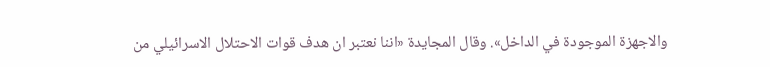والاجهزة الموجودة في الداخل». وقال المجايدة «اننا نعتبر ان هدف قوات الاحتلال الاسرائيلي من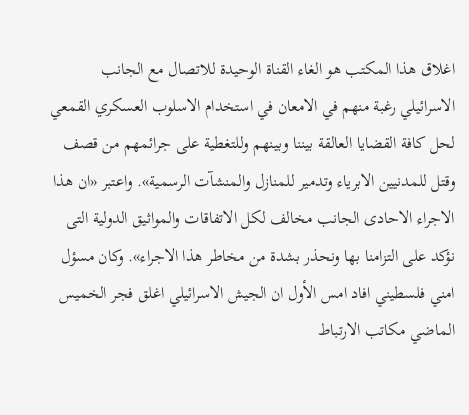اغلاق هذا المكتب هو الغاء القناة الوحيدة للاتصال مع الجانب الاسرائيلي رغبة منهم في الامعان في استخدام الاسلوب العسكري القمعي لحل كافة القضايا العالقة بيننا وبينهم وللتغطية على جرائمهم من قصف وقتل للمدنيين الابرياء وتدمير للمنازل والمنشآت الرسمية». واعتبر «ان هذا الاجراء الاحادى الجانب مخالف لكل الاتفاقات والمواثيق الدولية التى نؤكد على التزامنا بها ونحذر بشدة من مخاطر هذا الاجراء». وكان مسؤل امني فلسطيني افاد امس الأول ان الجيش الاسرائيلي اغلق فجر الخميس الماضي مكاتب الارتباط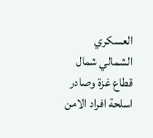العسكري الشمالي شمال قطاع غزة وصادر اسلحة افراد الامن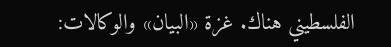الفلسطيني هناك. غزة «البيان» والوكالات: